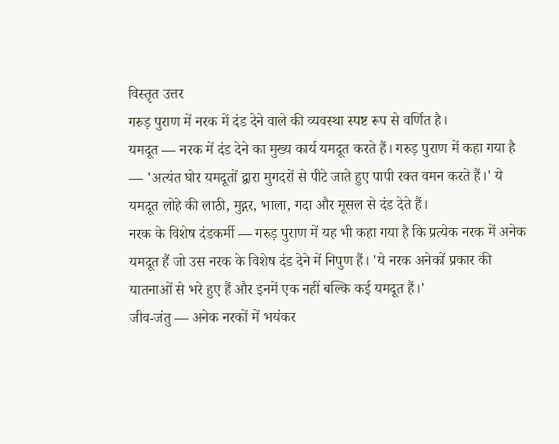विस्तृत उत्तर
गरुड़ पुराण में नरक में दंड देने वाले की व्यवस्था स्पष्ट रूप से वर्णित है।
यमदूत — नरक में दंड देने का मुख्य कार्य यमदूत करते हैं। गरुड़ पुराण में कहा गया है — 'अत्यंत घोर यमदूतों द्वारा मुगदरों से पीटे जाते हुए पापी रक्त वमन करते हैं।' ये यमदूत लोहे की लाठी, मुद्गर, भाला, गदा और मूसल से दंड देते हैं।
नरक के विशेष दंडकर्मी — गरुड़ पुराण में यह भी कहा गया है कि प्रत्येक नरक में अनेक यमदूत हैं जो उस नरक के विशेष दंड देने में निपुण हैं। 'ये नरक अनेकों प्रकार की यातनाओं से भरे हुए हैं और इनमें एक नहीं बल्कि कई यमदूत हैं।'
जीव-जंतु — अनेक नरकों में भयंकर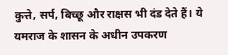कुत्ते, सर्प, बिच्छू और राक्षस भी दंड देते हैं। ये यमराज के शासन के अधीन उपकरण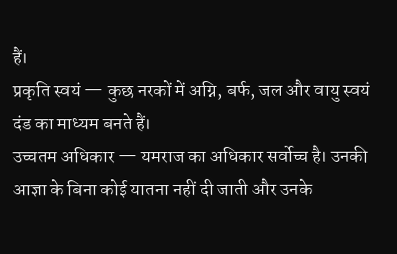हैं।
प्रकृति स्वयं — कुछ नरकों में अग्नि, बर्फ, जल और वायु स्वयं दंड का माध्यम बनते हैं।
उच्चतम अधिकार — यमराज का अधिकार सर्वोच्च है। उनकी आज्ञा के बिना कोई यातना नहीं दी जाती और उनके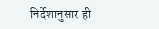निर्देशानुसार ही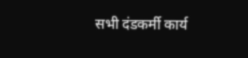सभी दंडकर्मी कार्य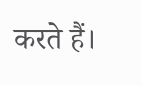करते हैं।